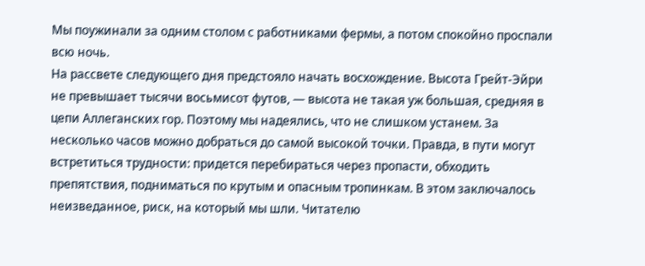Мы поужинали за одним столом с работниками фермы, а потом спокойно проспали всю ночь.
На рассвете следующего дня предстояло начать восхождение. Высота Грейт-Эйри не превышает тысячи восьмисот футов, — высота не такая уж большая, средняя в цепи Аллеганских гор. Поэтому мы надеялись, что не слишком устанем. За несколько часов можно добраться до самой высокой точки. Правда, в пути могут встретиться трудности: придется перебираться через пропасти, обходить препятствия, подниматься по крутым и опасным тропинкам. В этом заключалось неизведанное, риск, на который мы шли. Читателю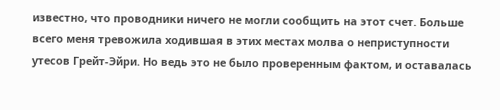известно, что проводники ничего не могли сообщить на этот счет. Больше всего меня тревожила ходившая в этих местах молва о неприступности утесов Грейт-Эйри. Но ведь это не было проверенным фактом, и оставалась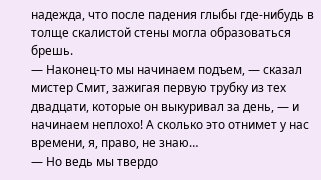надежда, что после падения глыбы где-нибудь в толще скалистой стены могла образоваться брешь.
— Наконец-то мы начинаем подъем, — сказал мистер Смит, зажигая первую трубку из тех двадцати, которые он выкуривал за день, — и начинаем неплохо! А сколько это отнимет у нас времени, я, право, не знаю…
— Но ведь мы твердо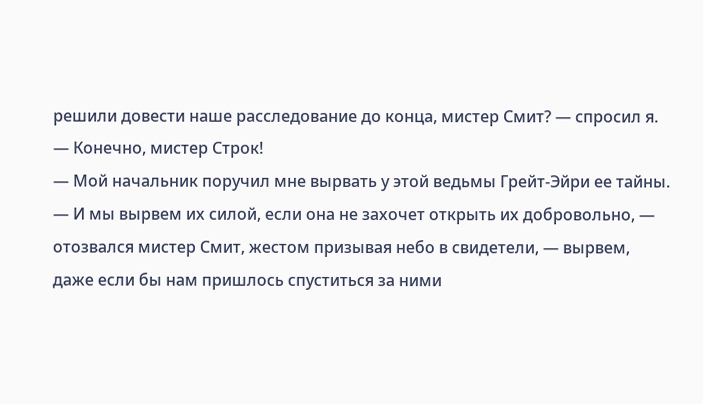решили довести наше расследование до конца, мистер Смит? — спросил я.
— Конечно, мистер Строк!
— Мой начальник поручил мне вырвать у этой ведьмы Грейт-Эйри ее тайны.
— И мы вырвем их силой, если она не захочет открыть их добровольно, — отозвался мистер Смит, жестом призывая небо в свидетели, — вырвем, даже если бы нам пришлось спуститься за ними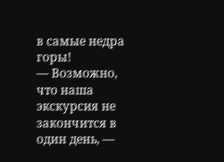в самые недра горы!
— Возможно, что наша экскурсия не закончится в один день, —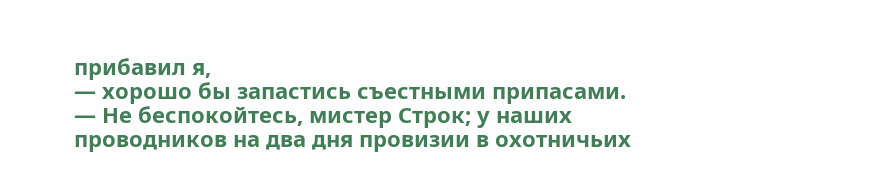прибавил я,
— хорошо бы запастись съестными припасами.
— Не беспокойтесь, мистер Строк; у наших проводников на два дня провизии в охотничьих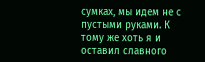сумках, мы идем не с пустыми руками. К тому же хоть я и оставил славного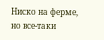Ниско на ферме, но все-таки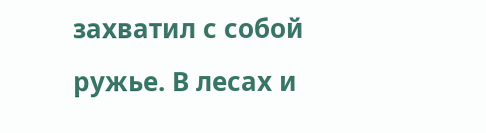захватил с собой ружье. В лесах и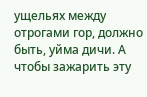ущельях между отрогами гор, должно быть, уйма дичи. А чтобы зажарить эту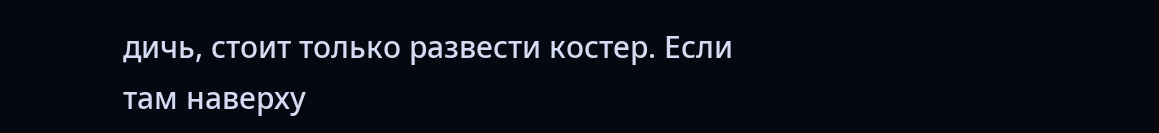дичь, стоит только развести костер. Если там наверху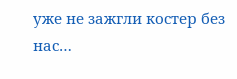уже не зажгли костер без нас…